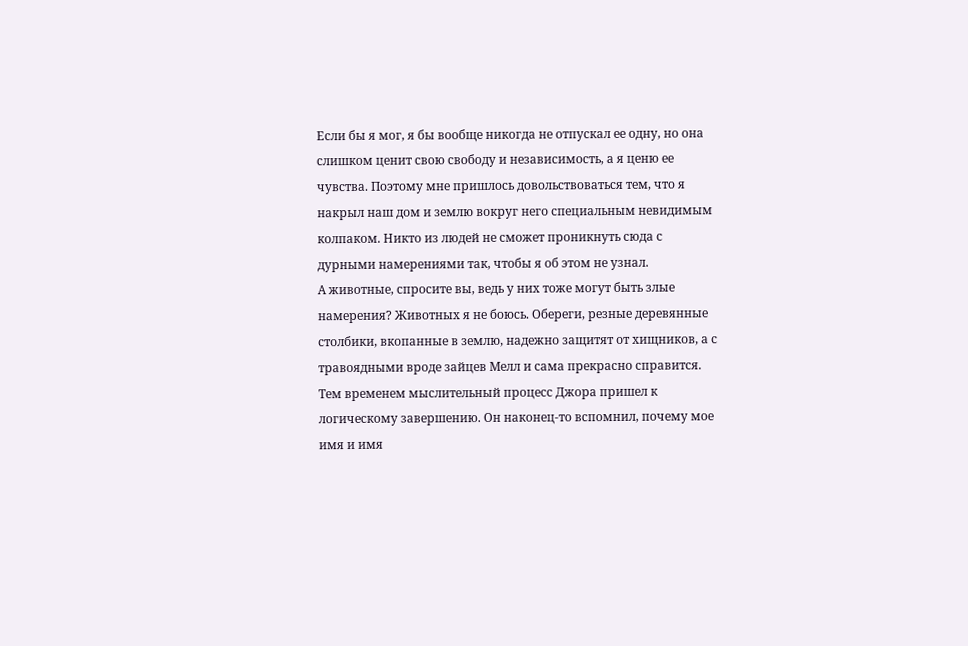Если бы я мог, я бы вообще никогда не отпускал ее одну, но она слишком ценит свою свободу и независимость, а я ценю ее чувства. Поэтому мне пришлось довольствоваться тем, что я накрыл наш дом и землю вокруг него специальным невидимым колпаком. Никто из людей не сможет проникнуть сюда с дурными намерениями так, чтобы я об этом не узнал.
А животные, спросите вы, ведь у них тоже могут быть злые намерения? Животных я не боюсь. Обереги, резные деревянные столбики, вкопанные в землю, надежно защитят от хищников, а с травоядными вроде зайцев Мелл и сама прекрасно справится.
Тем временем мыслительный процесс Джора пришел к логическому завершению. Он наконец-то вспомнил, почему мое имя и имя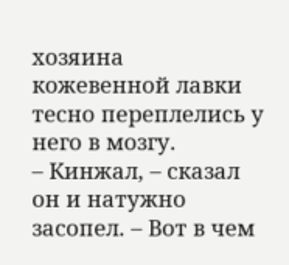хозяина кожевенной лавки тесно переплелись у него в мозгу.
– Кинжал, – сказал он и натужно засопел. – Вот в чем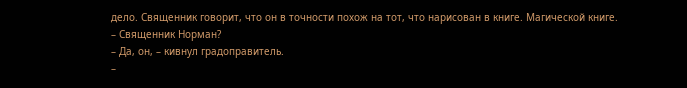дело. Священник говорит, что он в точности похож на тот, что нарисован в книге. Магической книге.
– Священник Норман?
– Да, он, – кивнул градоправитель.
–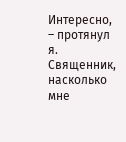Интересно, – протянул я.
Священник, насколько мне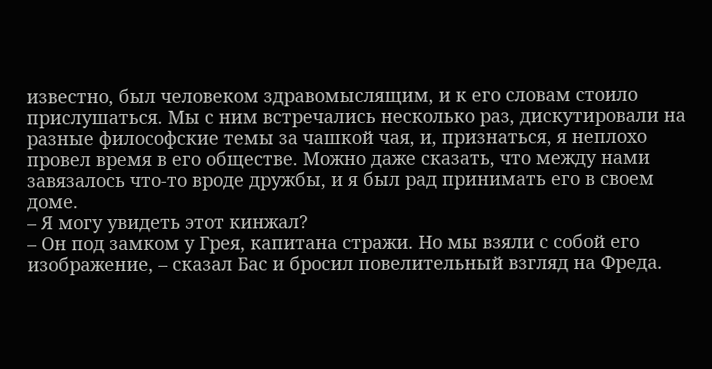известно, был человеком здравомыслящим, и к его словам стоило прислушаться. Мы с ним встречались несколько раз, дискутировали на разные философские темы за чашкой чая, и, признаться, я неплохо провел время в его обществе. Можно даже сказать, что между нами завязалось что-то вроде дружбы, и я был рад принимать его в своем доме.
– Я могу увидеть этот кинжал?
– Он под замком у Грея, капитана стражи. Но мы взяли с собой его изображение, – сказал Бас и бросил повелительный взгляд на Фреда.